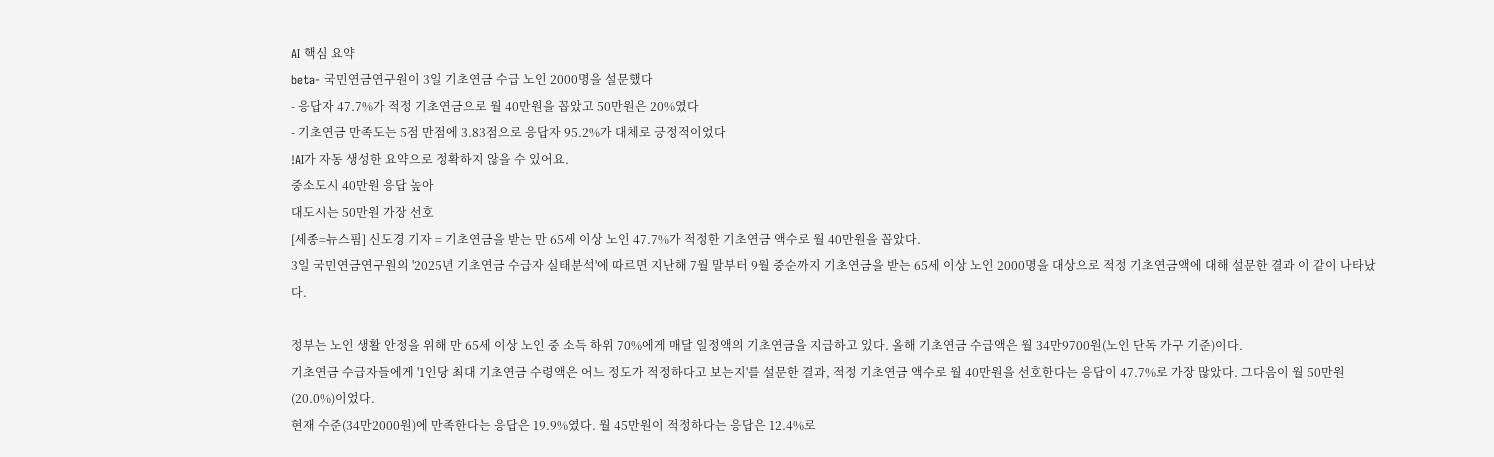AI 핵심 요약
beta- 국민연금연구원이 3일 기초연금 수급 노인 2000명을 설문했다
- 응답자 47.7%가 적정 기초연금으로 월 40만원을 꼽았고 50만원은 20%였다
- 기초연금 만족도는 5점 만점에 3.83점으로 응답자 95.2%가 대체로 긍정적이었다
!AI가 자동 생성한 요약으로 정확하지 않을 수 있어요.
중소도시 40만원 응답 높아
대도시는 50만원 가장 선호
[세종=뉴스핌] 신도경 기자 = 기초연금을 받는 만 65세 이상 노인 47.7%가 적정한 기초연금 액수로 월 40만원을 꼽았다.
3일 국민연금연구원의 '2025년 기초연금 수급자 실태분석'에 따르면 지난해 7월 말부터 9월 중순까지 기초연금을 받는 65세 이상 노인 2000명을 대상으로 적정 기초연금액에 대해 설문한 결과 이 같이 나타났다.

정부는 노인 생활 안정을 위해 만 65세 이상 노인 중 소득 하위 70%에게 매달 일정액의 기초연금을 지급하고 있다. 올해 기초연금 수급액은 월 34만9700원(노인 단독 가구 기준)이다.
기초연금 수급자들에게 '1인당 최대 기초연금 수령액은 어느 정도가 적정하다고 보는지'를 설문한 결과, 적정 기초연금 액수로 월 40만원을 선호한다는 응답이 47.7%로 가장 많았다. 그다음이 월 50만원(20.0%)이었다.
현재 수준(34만2000원)에 만족한다는 응답은 19.9%였다. 월 45만원이 적정하다는 응답은 12.4%로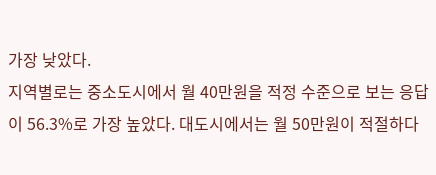가장 낮았다.
지역별로는 중소도시에서 월 40만원을 적정 수준으로 보는 응답이 56.3%로 가장 높았다. 대도시에서는 월 50만원이 적절하다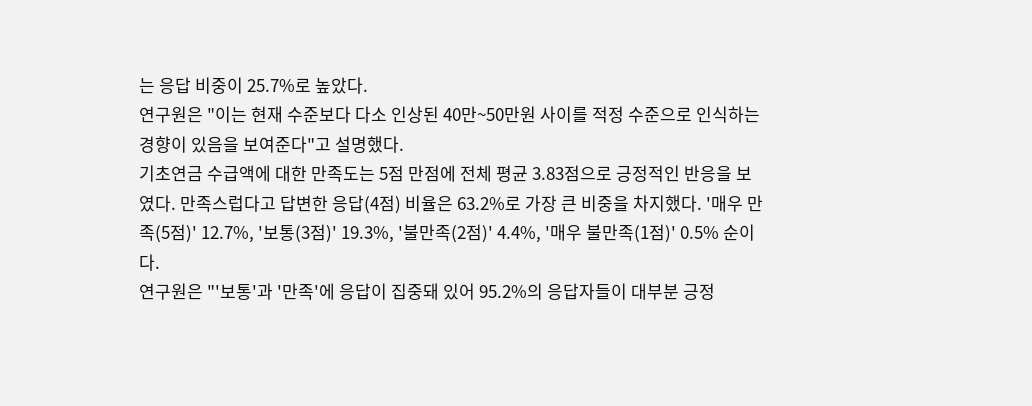는 응답 비중이 25.7%로 높았다.
연구원은 "이는 현재 수준보다 다소 인상된 40만~50만원 사이를 적정 수준으로 인식하는 경향이 있음을 보여준다"고 설명했다.
기초연금 수급액에 대한 만족도는 5점 만점에 전체 평균 3.83점으로 긍정적인 반응을 보였다. 만족스럽다고 답변한 응답(4점) 비율은 63.2%로 가장 큰 비중을 차지했다. '매우 만족(5점)' 12.7%, '보통(3점)' 19.3%, '불만족(2점)' 4.4%, '매우 불만족(1점)' 0.5% 순이다.
연구원은 "'보통'과 '만족'에 응답이 집중돼 있어 95.2%의 응답자들이 대부분 긍정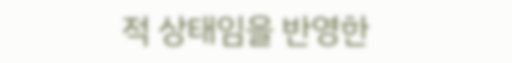적 상태임을 반영한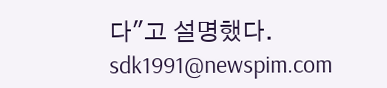다"고 설명했다.
sdk1991@newspim.com